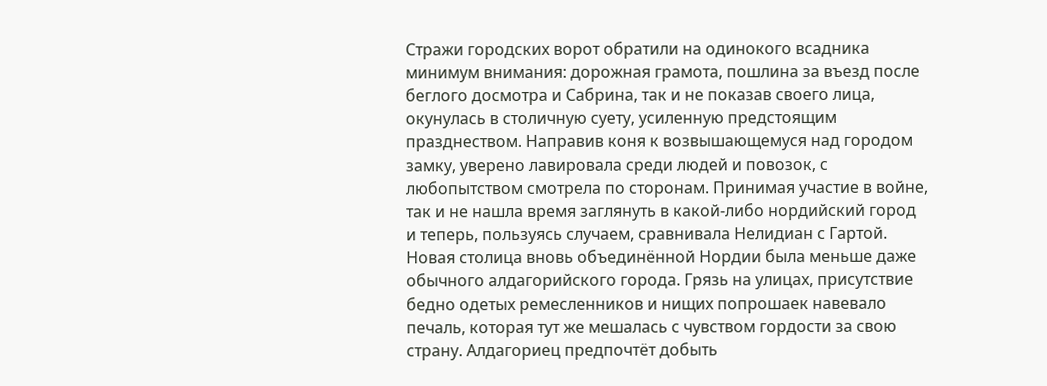Стражи городских ворот обратили на одинокого всадника минимум внимания: дорожная грамота, пошлина за въезд после беглого досмотра и Сабрина, так и не показав своего лица, окунулась в столичную суету, усиленную предстоящим празднеством. Направив коня к возвышающемуся над городом замку, уверено лавировала среди людей и повозок, с любопытством смотрела по сторонам. Принимая участие в войне, так и не нашла время заглянуть в какой-либо нордийский город и теперь, пользуясь случаем, сравнивала Нелидиан с Гартой. Новая столица вновь объединённой Нордии была меньше даже обычного алдагорийского города. Грязь на улицах, присутствие бедно одетых ремесленников и нищих попрошаек навевало печаль, которая тут же мешалась с чувством гордости за свою страну. Алдагориец предпочтёт добыть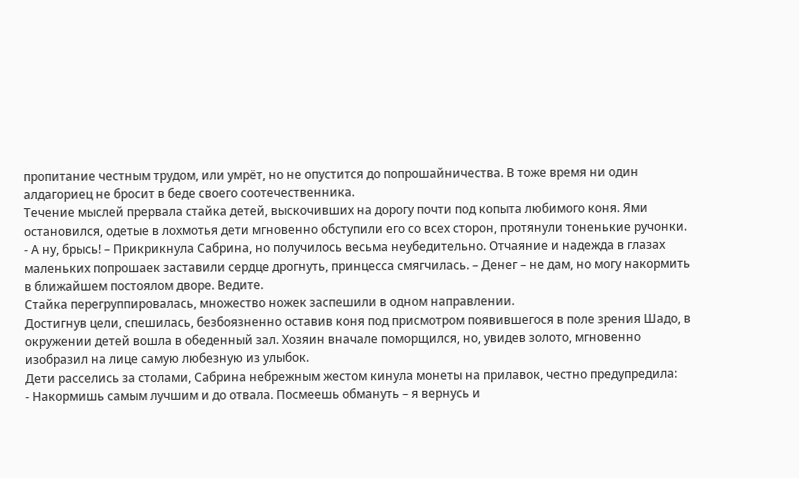пропитание честным трудом, или умрёт, но не опустится до попрошайничества. В тоже время ни один алдагориец не бросит в беде своего соотечественника.
Течение мыслей прервала стайка детей, выскочивших на дорогу почти под копыта любимого коня. Ями остановился, одетые в лохмотья дети мгновенно обступили его со всех сторон, протянули тоненькие ручонки.
- А ну, брысь! – Прикрикнула Сабрина, но получилось весьма неубедительно. Отчаяние и надежда в глазах маленьких попрошаек заставили сердце дрогнуть, принцесса смягчилась. – Денег – не дам, но могу накормить в ближайшем постоялом дворе. Ведите.
Стайка перегруппировалась, множество ножек заспешили в одном направлении.
Достигнув цели, спешилась, безбоязненно оставив коня под присмотром появившегося в поле зрения Шадо, в окружении детей вошла в обеденный зал. Хозяин вначале поморщился, но, увидев золото, мгновенно изобразил на лице самую любезную из улыбок.
Дети расселись за столами, Сабрина небрежным жестом кинула монеты на прилавок, честно предупредила:
- Накормишь самым лучшим и до отвала. Посмеешь обмануть – я вернусь и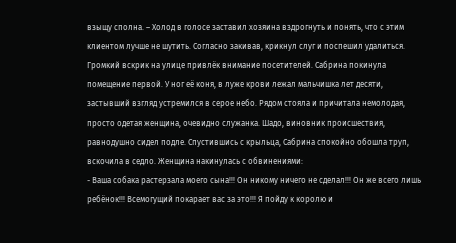взыщу сполна. – Холод в голосе заставил хозяина вздрогнуть и понять, что с этим клиентом лучше не шутить. Согласно закивав, крикнул слуг и поспешил удалиться.
Громкий вскрик на улице привлёк внимание посетителей. Сабрина покинула помещение первой. У ног её коня, в луже крови лежал мальчишка лет десяти, застывший взгляд устремился в серое небо. Рядом стояла и причитала немолодая, просто одетая женщина, очевидно служанка. Шадо, виновник происшествия, равнодушно сидел подле. Спустившись с крыльца, Сабрина спокойно обошла труп, вскочила в седло. Женщина накинулась с обвинениями:
- Ваша собака растерзала моего сына!!! Он никому ничего не сделал!!! Он же всего лишь ребёнок!!! Всемогущий покарает вас за это!!! Я пойду к королю и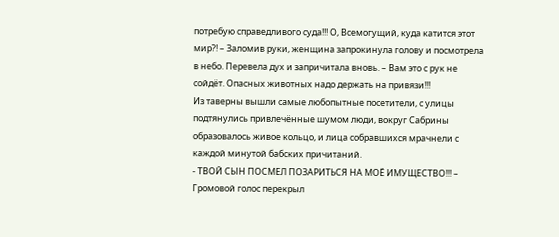потребую справедливого суда!!! О, Всемогущий, куда катится этот мир?! – Заломив руки, женщина запрокинула голову и посмотрела в небо. Перевела дух и запричитала вновь. – Вам это с рук не сойдёт. Опасных животных надо держать на привязи!!!
Из таверны вышли самые любопытные посетители, с улицы подтянулись привлечённые шумом люди, вокруг Сабрины образовалось живое кольцо, и лица собравшихся мрачнели с каждой минутой бабских причитаний.
- ТВОЙ СЫН ПОСМЕЛ ПОЗАРИТЬСЯ НА МОЁ ИМУЩЕСТВО!!! – Громовой голос перекрыл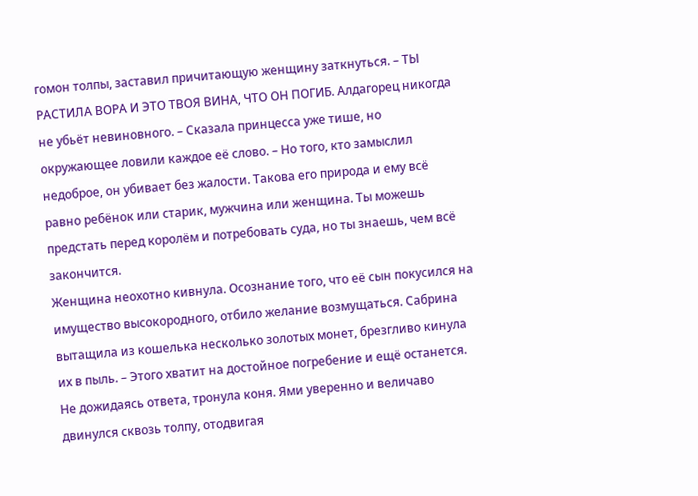гомон толпы, заставил причитающую женщину заткнуться. – ТЫ РАСТИЛА ВОРА И ЭТО ТВОЯ ВИНА, ЧТО ОН ПОГИБ. Алдагорец никогда не убьёт невиновного. – Сказала принцесса уже тише, но окружающее ловили каждое её слово. – Но того, кто замыслил недоброе, он убивает без жалости. Такова его природа и ему всё равно ребёнок или старик, мужчина или женщина. Ты можешь предстать перед королём и потребовать суда, но ты знаешь, чем всё закончится.
Женщина неохотно кивнула. Осознание того, что её сын покусился на имущество высокородного, отбило желание возмущаться. Сабрина вытащила из кошелька несколько золотых монет, брезгливо кинула их в пыль. – Этого хватит на достойное погребение и ещё останется.
Не дожидаясь ответа, тронула коня. Ями уверенно и величаво двинулся сквозь толпу, отодвигая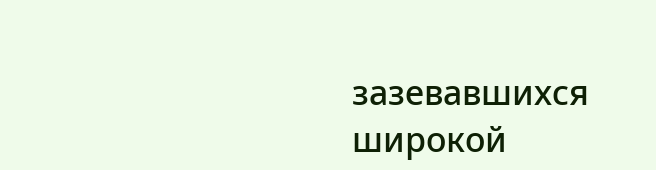зазевавшихся широкой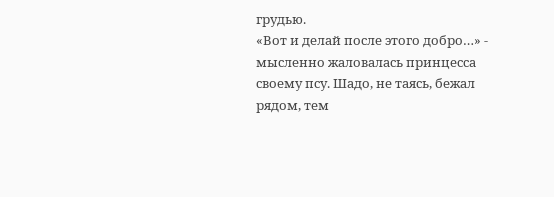грудью.
«Вот и делай после этого добро…» - мысленно жаловалась принцесса своему псу. Шадо, не таясь, бежал рядом, тем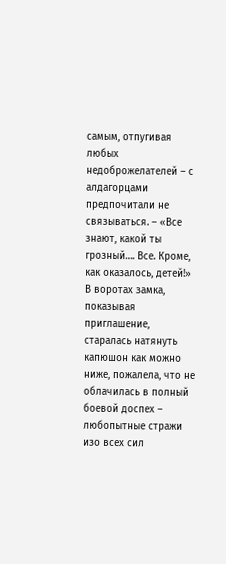самым, отпугивая любых недоброжелателей – с алдагорцами предпочитали не связываться. – «Все знают, какой ты грозный…. Все. Кроме, как оказалось, детей!»
В воротах замка, показывая приглашение, старалась натянуть капюшон как можно ниже, пожалела, что не облачилась в полный боевой доспех – любопытные стражи изо всех сил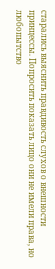старались выяснить правдивость слухов о внешности принцессы. Попросить показать лицо они не имели права, но любопытство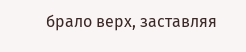брало верх, заставляя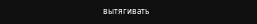вытягивать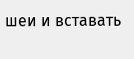шеи и вставать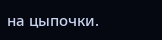на цыпочки.